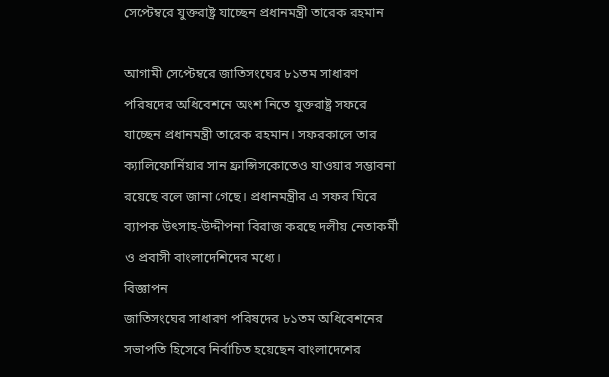সেপ্টেম্বরে যুক্তরাষ্ট্র যাচ্ছেন প্রধানমন্ত্রী তারেক রহমান

আগামী সেপ্টেম্বরে জাতিসংঘের ৮১তম সাধারণ পরিষদের অধিবেশনে অংশ নিতে যুক্তরাষ্ট্র সফরে যাচ্ছেন প্রধানমন্ত্রী তারেক রহমান। সফরকালে তার ক্যালিফোর্নিয়ার সান ফ্রান্সিসকোতেও যাওয়ার সম্ভাবনা রয়েছে বলে জানা গেছে। প্রধানমন্ত্রীর এ সফর ঘিরে ব্যাপক উৎসাহ-উদ্দীপনা বিরাজ করছে দলীয় নেতাকর্মী ও প্রবাসী বাংলাদেশিদের মধ্যে।
বিজ্ঞাপন
জাতিসংঘের সাধারণ পরিষদের ৮১তম অধিবেশনের সভাপতি হিসেবে নির্বাচিত হয়েছেন বাংলাদেশের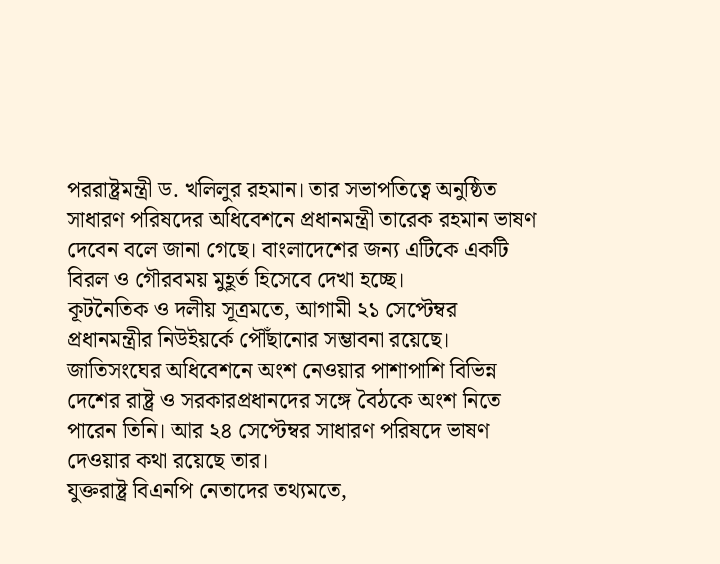পররাষ্ট্রমন্ত্রী ড. খলিলুর রহমান। তার সভাপতিত্বে অনুষ্ঠিত সাধারণ পরিষদের অধিবেশনে প্রধানমন্ত্রী তারেক রহমান ভাষণ দেবেন বলে জানা গেছে। বাংলাদেশের জন্য এটিকে একটি বিরল ও গৌরবময় মুহূর্ত হিসেবে দেখা হচ্ছে।
কূটনৈতিক ও দলীয় সূত্রমতে, আগামী ২১ সেপ্টেম্বর প্রধানমন্ত্রীর নিউইয়র্কে পৌঁছানোর সম্ভাবনা রয়েছে। জাতিসংঘের অধিবেশনে অংশ নেওয়ার পাশাপাশি বিভিন্ন দেশের রাষ্ট্র ও সরকারপ্রধানদের সঙ্গে বৈঠকে অংশ নিতে পারেন তিনি। আর ২৪ সেপ্টেম্বর সাধারণ পরিষদে ভাষণ দেওয়ার কথা রয়েছে তার।
যুক্তরাষ্ট্র বিএনপি নেতাদের তথ্যমতে,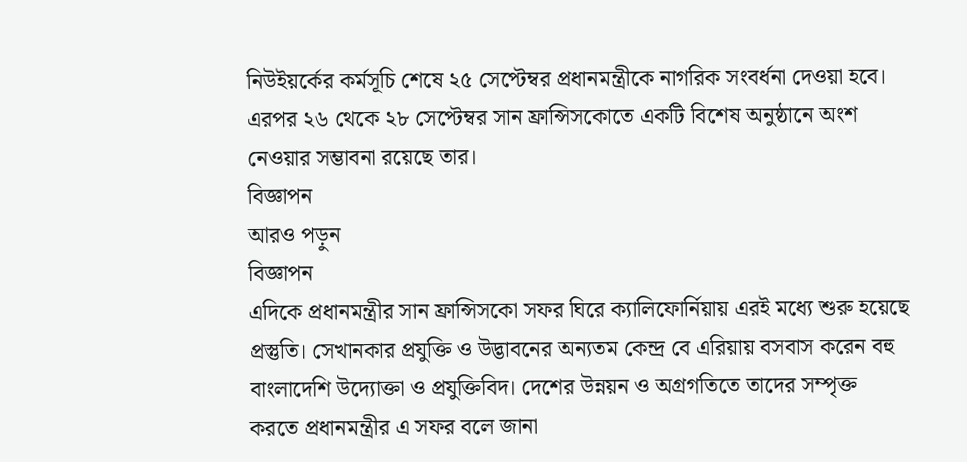নিউইয়র্কের কর্মসূচি শেষে ২৫ সেপ্টেম্বর প্রধানমন্ত্রীকে নাগরিক সংবর্ধনা দেওয়া হবে। এরপর ২৬ থেকে ২৮ সেপ্টেম্বর সান ফ্রান্সিসকোতে একটি বিশেষ অনুষ্ঠানে অংশ নেওয়ার সম্ভাবনা রয়েছে তার।
বিজ্ঞাপন
আরও পড়ুন
বিজ্ঞাপন
এদিকে প্রধানমন্ত্রীর সান ফ্রান্সিসকো সফর ঘিরে ক্যালিফোর্নিয়ায় এরই মধ্যে শুরু হয়েছে প্রস্তুতি। সেখানকার প্রযুক্তি ও উদ্ভাবনের অন্যতম কেন্দ্র বে এরিয়ায় বসবাস করেন বহু বাংলাদেশি উদ্যোক্তা ও প্রযুক্তিবিদ। দেশের উন্নয়ন ও অগ্রগতিতে তাদের সম্পৃক্ত করতে প্রধানমন্ত্রীর এ সফর বলে জানা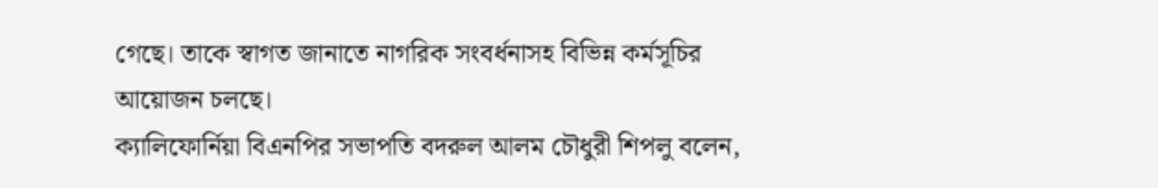গেছে। তাকে স্বাগত জানাতে নাগরিক সংবর্ধনাসহ বিভিন্ন কর্মসূচির আয়োজন চলছে।
ক্যালিফোর্নিয়া বিএনপির সভাপতি বদরুল আলম চৌধুরী শিপলু বলেন,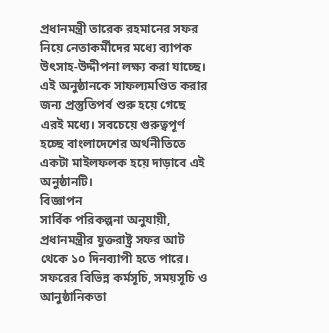প্রধানমন্ত্রী তারেক রহমানের সফর নিয়ে নেতাকর্মীদের মধ্যে ব্যাপক উৎসাহ-উদ্দীপনা লক্ষ্য করা যাচ্ছে। এই অনুষ্ঠানকে সাফল্যমণ্ডিত করার জন্য প্রস্তুতিপর্ব শুরু হয়ে গেছে এরই মধ্যে। সবচেয়ে গুরুত্বপূর্ণ হচ্ছে বাংলাদেশের অর্থনীতিতে একটা মাইলফলক হয়ে দাড়াবে এই অনুষ্ঠানটি।
বিজ্ঞাপন
সার্বিক পরিকল্পনা অনুযায়ী, প্রধানমন্ত্রীর যুক্তরাষ্ট্র সফর আট থেকে ১০ দিনব্যাপী হতে পারে। সফরের বিভিন্ন কর্মসূচি, সময়সূচি ও আনুষ্ঠানিকতা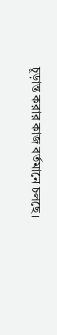চূড়ান্ত করার কাজ বর্তমানে চলছে।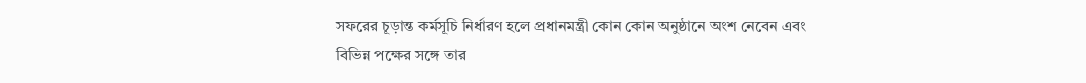সফরের চূড়ান্ত কর্মসূচি নির্ধারণ হলে প্রধানমন্ত্রী কোন কোন অনুষ্ঠানে অংশ নেবেন এবং বিভিন্ন পক্ষের সঙ্গে তার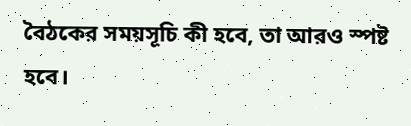বৈঠকের সময়সূচি কী হবে, তা আরও স্পষ্ট হবে।